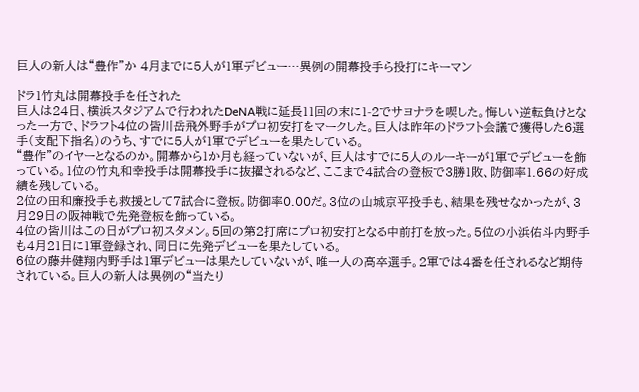巨人の新人は“豊作”か 4月までに5人が1軍デビュー…異例の開幕投手ら投打にキーマン

ドラ1竹丸は開幕投手を任された
巨人は24日、横浜スタジアムで行われたDeNA戦に延長11回の末に1-2でサヨナラを喫した。悔しい逆転負けとなった一方で、ドラフト4位の皆川岳飛外野手がプロ初安打をマークした。巨人は昨年のドラフト会議で獲得した6選手(支配下指名)のうち、すでに5人が1軍でデビューを果たしている。
“豊作”のイヤーとなるのか。開幕から1か月も経っていないが、巨人はすでに5人のルーキーが1軍でデビューを飾っている。1位の竹丸和幸投手は開幕投手に抜擢されるなど、ここまで4試合の登板で3勝1敗、防御率1.66の好成績を残している。
2位の田和廉投手も救援として7試合に登板。防御率0.00だ。3位の山城京平投手も、結果を残せなかったが、3月29日の阪神戦で先発登板を飾っている。
4位の皆川はこの日がプロ初スタメン。5回の第2打席にプロ初安打となる中前打を放った。5位の小浜佑斗内野手も4月21日に1軍登録され、同日に先発デビューを果たしている。
6位の藤井健翔内野手は1軍デビューは果たしていないが、唯一人の高卒選手。2軍では4番を任されるなど期待されている。巨人の新人は異例の“当たり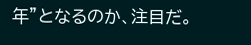年”となるのか、注目だ。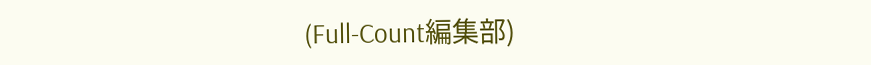(Full-Count編集部)